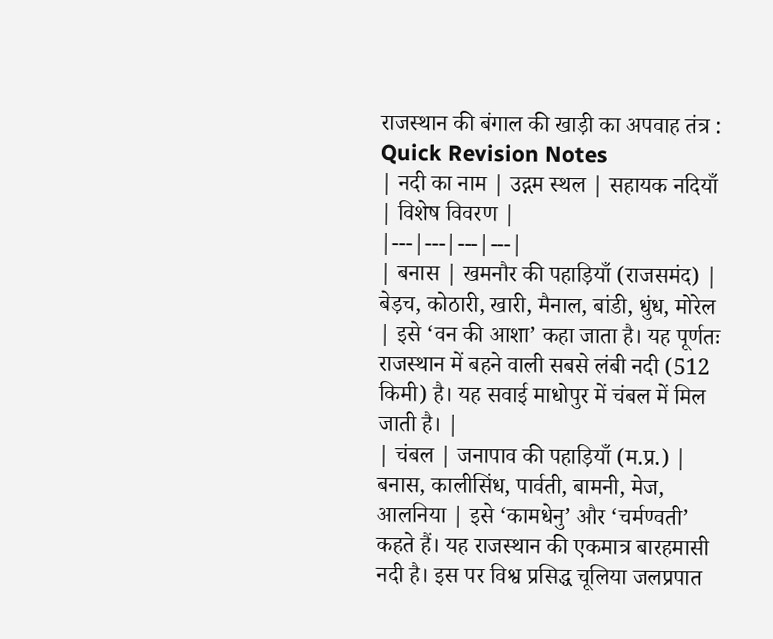राजस्थान की बंगाल की खाड़ी का अपवाह तंत्र : Quick Revision Notes
| नदी का नाम | उद्गम स्थल | सहायक नदियाँ | विशेष विवरण |
|---|---|---|---|
| बनास | खमनौर की पहाड़ियाँ (राजसमंद) | बेड़च, कोठारी, खारी, मैनाल, बांडी, धुंध, मोरेल | इसे ‘वन की आशा’ कहा जाता है। यह पूर्णतः राजस्थान में बहने वाली सबसे लंबी नदी (512 किमी) है। यह सवाई माधोपुर में चंबल में मिल जाती है। |
| चंबल | जनापाव की पहाड़ियाँ (म.प्र.) | बनास, कालीसिंध, पार्वती, बामनी, मेज, आलनिया | इसे ‘कामधेनु’ और ‘चर्मण्वती’ कहते हैं। यह राजस्थान की एकमात्र बारहमासी नदी है। इस पर विश्व प्रसिद्ध चूलिया जलप्रपात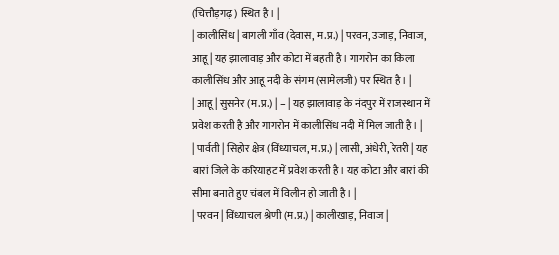(चित्तौड़गढ़) स्थित है। |
| कालीसिंध | बागली गाँव (देवास, म.प्र.) | परवन, उजाड़, निवाज, आहू | यह झालावाड़ और कोटा में बहती है। गागरोन का किला कालीसिंध और आहू नदी के संगम (सामेलजी) पर स्थित है। |
| आहू | सुसनेर (म.प्र.) | – | यह झालावाड़ के नंदपुर में राजस्थान में प्रवेश करती है और गागरोन में कालीसिंध नदी में मिल जाती है। |
| पार्वती | सिहोर क्षेत्र (विंध्याचल, म.प्र.) | लासी, अंधेरी, रेतरी | यह बारां जिले के करियाहट में प्रवेश करती है। यह कोटा और बारां की सीमा बनाते हुए चंबल में विलीन हो जाती है। |
| परवन | विंध्याचल श्रेणी (म.प्र.) | कालीखाड़, निवाज |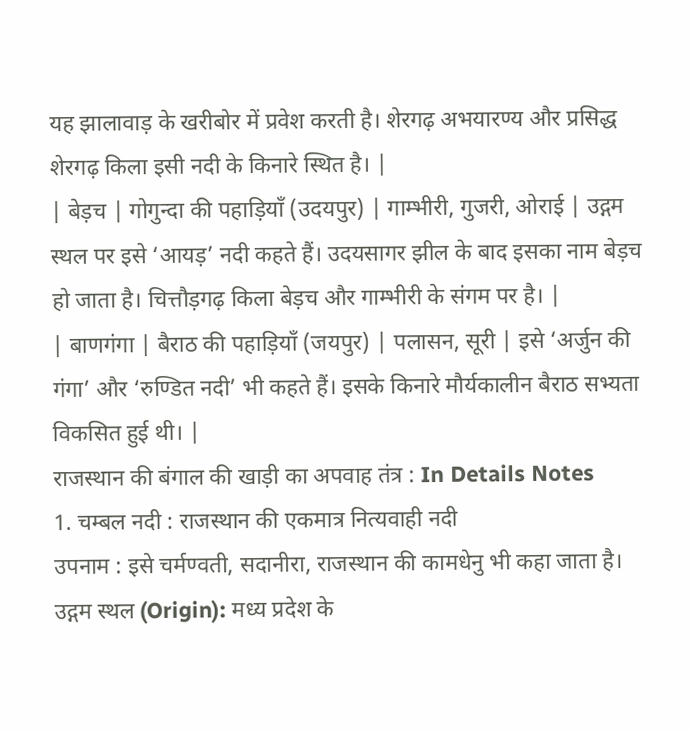यह झालावाड़ के खरीबोर में प्रवेश करती है। शेरगढ़ अभयारण्य और प्रसिद्ध शेरगढ़ किला इसी नदी के किनारे स्थित है। |
| बेड़च | गोगुन्दा की पहाड़ियाँ (उदयपुर) | गाम्भीरी, गुजरी, ओराई | उद्गम स्थल पर इसे ‘आयड़’ नदी कहते हैं। उदयसागर झील के बाद इसका नाम बेड़च हो जाता है। चित्तौड़गढ़ किला बेड़च और गाम्भीरी के संगम पर है। |
| बाणगंगा | बैराठ की पहाड़ियाँ (जयपुर) | पलासन, सूरी | इसे ‘अर्जुन की गंगा’ और ‘रुण्डित नदी’ भी कहते हैं। इसके किनारे मौर्यकालीन बैराठ सभ्यता विकसित हुई थी। |
राजस्थान की बंगाल की खाड़ी का अपवाह तंत्र : In Details Notes
1. चम्बल नदी : राजस्थान की एकमात्र नित्यवाही नदी
उपनाम : इसे चर्मण्वती, सदानीरा, राजस्थान की कामधेनु भी कहा जाता है।
उद्गम स्थल (Origin): मध्य प्रदेश के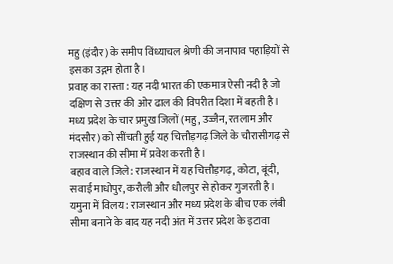महु (इंदौर) के समीप विंध्याचल श्रेणी की जनापाव पहाड़ियों से इसका उद्गम होता है।
प्रवाह का रास्ता : यह नदी भारत की एकमात्र ऐसी नदी है जो दक्षिण से उत्तर की ओर ढाल की विपरीत दिशा में बहती है। मध्य प्रदेश के चार प्रमुख जिलों (महु, उज्जैन, रतलाम और मंदसौर) को सींचती हुई यह चित्तौड़गढ़ जिले के चौरासीगढ़ से राजस्थान की सीमा में प्रवेश करती है।
बहाव वाले जिले: राजस्थान में यह चित्तौड़गढ़, कोटा, बूंदी, सवाई माधोपुर, करौली और धौलपुर से होकर गुजरती है।
यमुना में विलय : राजस्थान और मध्य प्रदेश के बीच एक लंबी सीमा बनाने के बाद यह नदी अंत में उत्तर प्रदेश के इटावा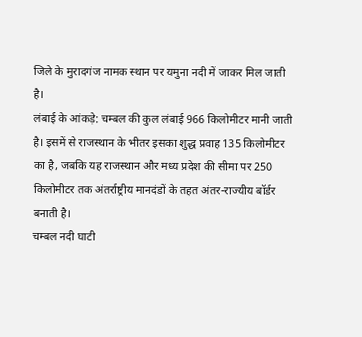जिले के मुरादगंज नामक स्थान पर यमुना नदी में जाकर मिल जाती है।
लंबाई के आंकड़े: चम्बल की कुल लंबाई 966 किलोमीटर मानी जाती है। इसमें से राजस्थान के भीतर इसका शुद्ध प्रवाह 135 किलोमीटर का है, जबकि यह राजस्थान और मध्य प्रदेश की सीमा पर 250 किलोमीटर तक अंतर्राष्ट्रीय मानदंडों के तहत अंतर-राज्यीय बॉर्डर बनाती है।
चम्बल नदी घाटी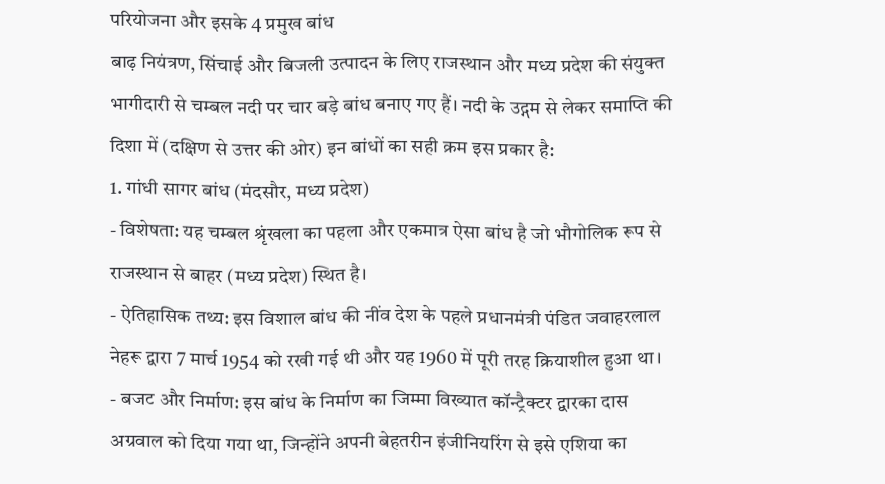परियोजना और इसके 4 प्रमुख बांध
बाढ़ नियंत्रण, सिंचाई और बिजली उत्पादन के लिए राजस्थान और मध्य प्रदेश की संयुक्त भागीदारी से चम्बल नदी पर चार बड़े बांध बनाए गए हैं। नदी के उद्गम से लेकर समाप्ति की दिशा में (दक्षिण से उत्तर की ओर) इन बांधों का सही क्रम इस प्रकार है:
1. गांधी सागर बांध (मंदसौर, मध्य प्रदेश)
- विशेषता: यह चम्बल श्रृंखला का पहला और एकमात्र ऐसा बांध है जो भौगोलिक रूप से राजस्थान से बाहर (मध्य प्रदेश) स्थित है।
- ऐतिहासिक तथ्य: इस विशाल बांध की नींव देश के पहले प्रधानमंत्री पंडित जवाहरलाल नेहरू द्वारा 7 मार्च 1954 को रखी गई थी और यह 1960 में पूरी तरह क्रियाशील हुआ था।
- बजट और निर्माण: इस बांध के निर्माण का जिम्मा विख्यात कॉन्ट्रैक्टर द्वारका दास अग्रवाल को दिया गया था, जिन्होंने अपनी बेहतरीन इंजीनियरिंग से इसे एशिया का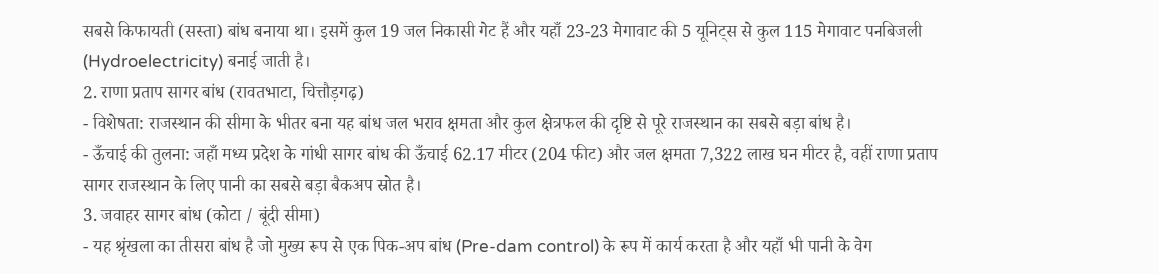सबसे किफायती (सस्ता) बांध बनाया था। इसमें कुल 19 जल निकासी गेट हैं और यहाँ 23-23 मेगावाट की 5 यूनिट्स से कुल 115 मेगावाट पनबिजली (Hydroelectricity) बनाई जाती है।
2. राणा प्रताप सागर बांध (रावतभाटा, चित्तौड़गढ़)
- विशेषता: राजस्थान की सीमा के भीतर बना यह बांध जल भराव क्षमता और कुल क्षेत्रफल की दृष्टि से पूरे राजस्थान का सबसे बड़ा बांध है।
- ऊँचाई की तुलना: जहाँ मध्य प्रदेश के गांधी सागर बांध की ऊँचाई 62.17 मीटर (204 फीट) और जल क्षमता 7,322 लाख घन मीटर है, वहीं राणा प्रताप सागर राजस्थान के लिए पानी का सबसे बड़ा बैकअप स्रोत है।
3. जवाहर सागर बांध (कोटा / बूंदी सीमा)
- यह श्रृंखला का तीसरा बांध है जो मुख्य रूप से एक पिक-अप बांध (Pre-dam control) के रूप में कार्य करता है और यहाँ भी पानी के वेग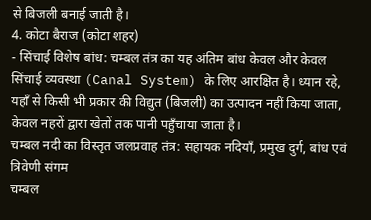से बिजली बनाई जाती है।
4. कोटा बैराज (कोटा शहर)
- सिंचाई विशेष बांध: चम्बल तंत्र का यह अंतिम बांध केवल और केवल सिंचाई व्यवस्था (Canal System) के लिए आरक्षित है। ध्यान रहे, यहाँ से किसी भी प्रकार की विद्युत (बिजली) का उत्पादन नहीं किया जाता, केवल नहरों द्वारा खेतों तक पानी पहुँचाया जाता है।
चम्बल नदी का विस्तृत जलप्रवाह तंत्र: सहायक नदियाँ, प्रमुख दुर्ग, बांध एवं त्रिवेणी संगम
चम्बल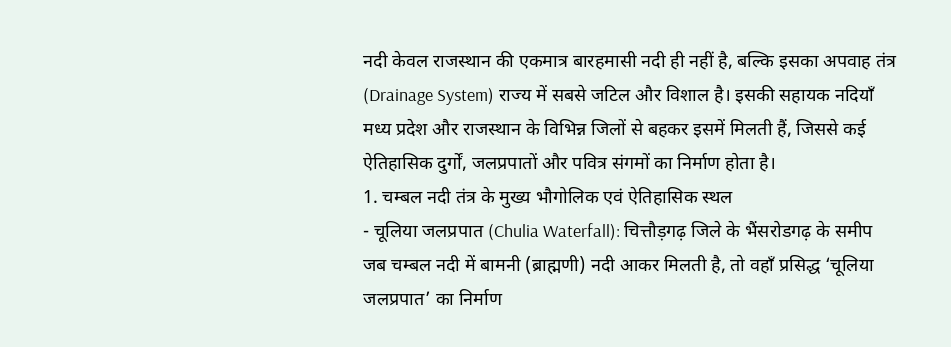नदी केवल राजस्थान की एकमात्र बारहमासी नदी ही नहीं है, बल्कि इसका अपवाह तंत्र (Drainage System) राज्य में सबसे जटिल और विशाल है। इसकी सहायक नदियाँ मध्य प्रदेश और राजस्थान के विभिन्न जिलों से बहकर इसमें मिलती हैं, जिससे कई ऐतिहासिक दुर्गों, जलप्रपातों और पवित्र संगमों का निर्माण होता है।
1. चम्बल नदी तंत्र के मुख्य भौगोलिक एवं ऐतिहासिक स्थल
- चूलिया जलप्रपात (Chulia Waterfall): चित्तौड़गढ़ जिले के भैंसरोडगढ़ के समीप जब चम्बल नदी में बामनी (ब्राह्मणी) नदी आकर मिलती है, तो वहाँ प्रसिद्ध ‘चूलिया जलप्रपात’ का निर्माण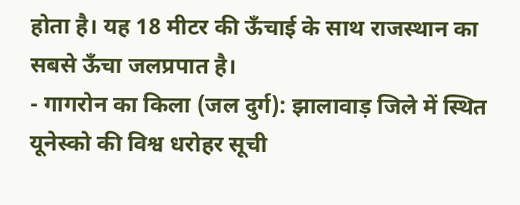होता है। यह 18 मीटर की ऊँचाई के साथ राजस्थान का सबसे ऊँचा जलप्रपात है।
- गागरोन का किला (जल दुर्ग): झालावाड़ जिले में स्थित यूनेस्को की विश्व धरोहर सूची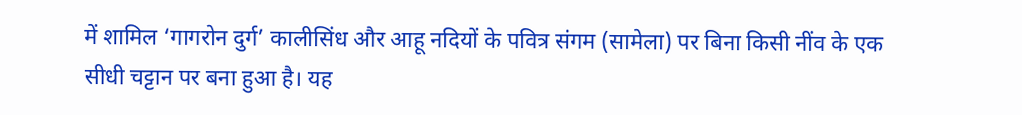में शामिल ‘गागरोन दुर्ग’ कालीसिंध और आहू नदियों के पवित्र संगम (सामेला) पर बिना किसी नींव के एक सीधी चट्टान पर बना हुआ है। यह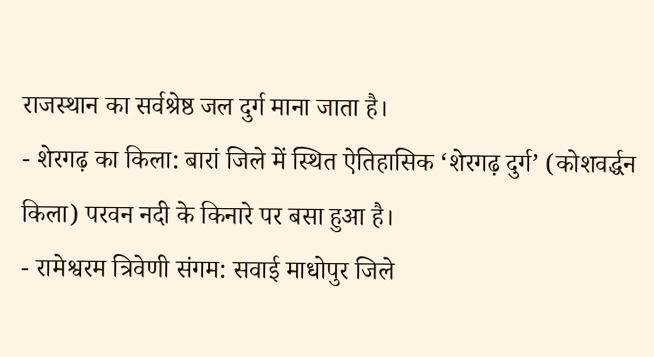राजस्थान का सर्वश्रेष्ठ जल दुर्ग माना जाता है।
- शेरगढ़ का किला: बारां जिले में स्थित ऐतिहासिक ‘शेरगढ़ दुर्ग’ (कोशवर्द्धन किला) परवन नदी के किनारे पर बसा हुआ है।
- रामेश्वरम त्रिवेणी संगम: सवाई माधोपुर जिले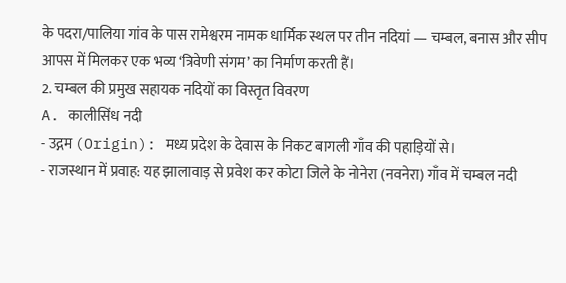के पदरा/पालिया गांव के पास रामेश्वरम नामक धार्मिक स्थल पर तीन नदियां — चम्बल, बनास और सीप आपस में मिलकर एक भव्य ‘त्रिवेणी संगम’ का निर्माण करती हैं।
2. चम्बल की प्रमुख सहायक नदियों का विस्तृत विवरण
A. कालीसिंध नदी
- उद्गम (Origin): मध्य प्रदेश के देवास के निकट बागली गाँव की पहाड़ियों से।
- राजस्थान में प्रवाह: यह झालावाड़ से प्रवेश कर कोटा जिले के नोनेरा (नवनेरा) गाँव में चम्बल नदी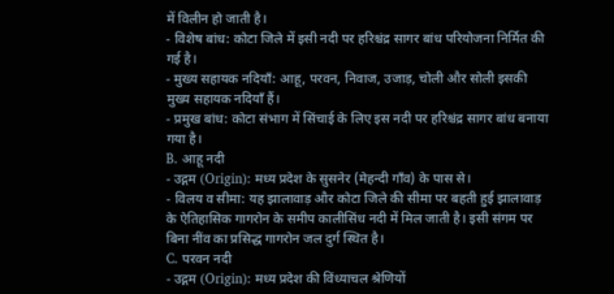में विलीन हो जाती है।
- विशेष बांध: कोटा जिले में इसी नदी पर हरिश्चंद्र सागर बांध परियोजना निर्मित की गई है।
- मुख्य सहायक नदियाँ: आहू, परवन, निवाज, उजाड़, चोली और सोली इसकी मुख्य सहायक नदियाँ हैं।
- प्रमुख बांध: कोटा संभाग में सिंचाई के लिए इस नदी पर हरिश्चंद्र सागर बांध बनाया गया है।
B. आहू नदी
- उद्गम (Origin): मध्य प्रदेश के सुसनेर (मेहन्दी गाँव) के पास से।
- विलय व सीमा: यह झालावाड़ और कोटा जिले की सीमा पर बहती हुई झालावाड़ के ऐतिहासिक गागरोन के समीप कालीसिंध नदी में मिल जाती है। इसी संगम पर बिना नींव का प्रसिद्ध गागरोन जल दुर्ग स्थित है।
C. परवन नदी
- उद्गम (Origin): मध्य प्रदेश की विंध्याचल श्रेणियों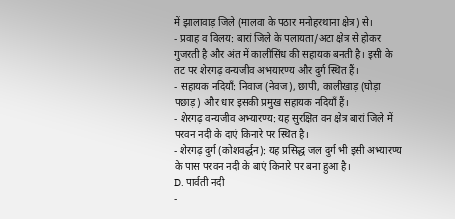में झालावाड़ जिले (मालवा के पठार मनोहरथाना क्षेत्र) से।
- प्रवाह व विलय: बारां जिले के पलायता/अटा क्षेत्र से होकर गुजरती है और अंत में कालीसिंध की सहायक बनती है। इसी के तट पर शेरगढ़ वन्यजीव अभयारण्य और दुर्ग स्थित हैं।
- सहायक नदियाँ: निवाज (नेवज), छापी, कालीखाड़ (घोड़ा पछाड़) और धार इसकी प्रमुख सहायक नदियाँ हैं।
- शेरगढ़ वन्यजीव अभ्यारण्य: यह सुरक्षित वन क्षेत्र बारां जिले में परवन नदी के दाएं किनारे पर स्थित है।
- शेरगढ़ दुर्ग (कोशवर्द्धन): यह प्रसिद्ध जल दुर्ग भी इसी अभ्यारण्य के पास परवन नदी के बाएं किनारे पर बना हुआ है।
D. पार्वती नदी
-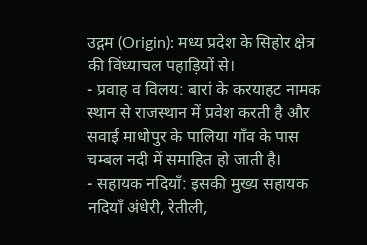उद्गम (Origin): मध्य प्रदेश के सिहोर क्षेत्र की विंध्याचल पहाड़ियों से।
- प्रवाह व विलय: बारां के करयाहट नामक स्थान से राजस्थान में प्रवेश करती है और सवाई माधोपुर के पालिया गाँव के पास चम्बल नदी में समाहित हो जाती है।
- सहायक नदियाँ: इसकी मुख्य सहायक नदियाँ अंधेरी, रेतीली,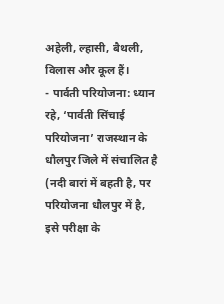अहेली, ल्हासी, बैथली, विलास और कूल हैं।
- पार्वती परियोजना: ध्यान रहे, ‘पार्वती सिंचाई परियोजना’ राजस्थान के धौलपुर जिले में संचालित है (नदी बारां में बहती है, पर परियोजना धौलपुर में है, इसे परीक्षा के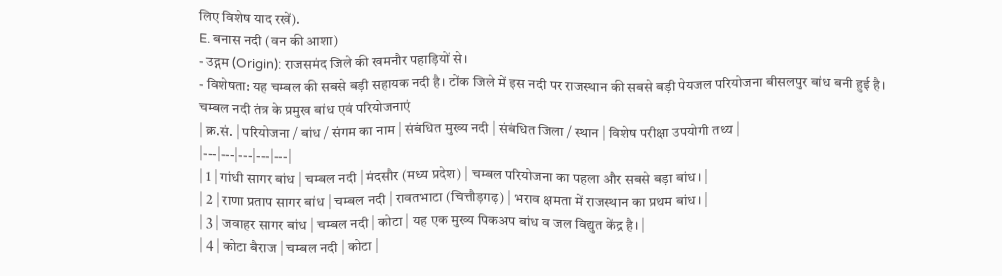लिए विशेष याद रखें).
E. बनास नदी (वन की आशा)
- उद्गम (Origin): राजसमंद जिले की खमनौर पहाड़ियों से।
- विशेषता: यह चम्बल की सबसे बड़ी सहायक नदी है। टोंक जिले में इस नदी पर राजस्थान की सबसे बड़ी पेयजल परियोजना बीसलपुर बांध बनी हुई है।
चम्बल नदी तंत्र के प्रमुख बांध एवं परियोजनाएं
| क्र.सं. | परियोजना / बांध / संगम का नाम | संबंधित मुख्य नदी | संबंधित जिला / स्थान | विशेष परीक्षा उपयोगी तथ्य |
|---|---|---|---|---|
| 1 | गांधी सागर बांध | चम्बल नदी | मंदसौर (मध्य प्रदेश) | चम्बल परियोजना का पहला और सबसे बड़ा बांध। |
| 2 | राणा प्रताप सागर बांध | चम्बल नदी | रावतभाटा (चित्तौड़गढ़) | भराव क्षमता में राजस्थान का प्रथम बांध। |
| 3 | जवाहर सागर बांध | चम्बल नदी | कोटा | यह एक मुख्य पिकअप बांध व जल विद्युत केंद्र है। |
| 4 | कोटा बैराज | चम्बल नदी | कोटा |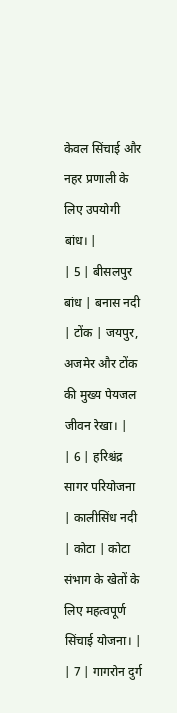केवल सिंचाई और नहर प्रणाली के लिए उपयोगी बांध। |
| 5 | बीसलपुर बांध | बनास नदी | टोंक | जयपुर, अजमेर और टोंक की मुख्य पेयजल जीवन रेखा। |
| 6 | हरिश्चंद्र सागर परियोजना | कालीसिंध नदी | कोटा | कोटा संभाग के खेतों के लिए महत्वपूर्ण सिंचाई योजना। |
| 7 | गागरोन दुर्ग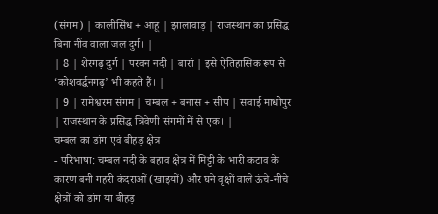(संगम) | कालीसिंध + आहू | झालावाड़ | राजस्थान का प्रसिद्ध बिना नींव वाला जल दुर्ग। |
| 8 | शेरगढ़ दुर्ग | परवन नदी | बारां | इसे ऐतिहासिक रूप से ‘कोशवर्द्धनगढ़’ भी कहते हैं। |
| 9 | रामेश्वरम संगम | चम्बल + बनास + सीप | सवाई माधोपुर | राजस्थान के प्रसिद्ध त्रिवेणी संगमों में से एक। |
चम्बल का डांग एवं बीहड़ क्षेत्र
- परिभाषा: चम्बल नदी के बहाव क्षेत्र में मिट्टी के भारी कटाव के कारण बनी गहरी कंदराओं (खाइयों) और घने वृक्षों वाले ऊंचे-नीचे क्षेत्रों को डांग या बीहड़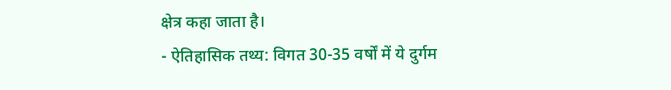क्षेत्र कहा जाता है।
- ऐतिहासिक तथ्य: विगत 30-35 वर्षों में ये दुर्गम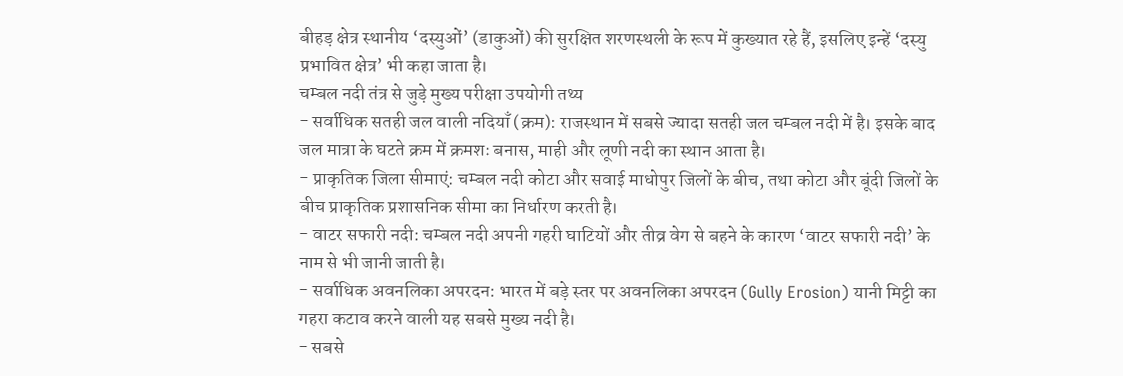बीहड़ क्षेत्र स्थानीय ‘दस्युओं’ (डाकुओं) की सुरक्षित शरणस्थली के रूप में कुख्यात रहे हैं, इसलिए इन्हें ‘दस्यु प्रभावित क्षेत्र’ भी कहा जाता है।
चम्बल नदी तंत्र से जुड़े मुख्य परीक्षा उपयोगी तथ्य
- सर्वाधिक सतही जल वाली नदियाँ (क्रम): राजस्थान में सबसे ज्यादा सतही जल चम्बल नदी में है। इसके बाद जल मात्रा के घटते क्रम में क्रमशः बनास, माही और लूणी नदी का स्थान आता है।
- प्राकृतिक जिला सीमाएं: चम्बल नदी कोटा और सवाई माधोपुर जिलों के बीच, तथा कोटा और बूंदी जिलों के बीच प्राकृतिक प्रशासनिक सीमा का निर्धारण करती है।
- वाटर सफारी नदी: चम्बल नदी अपनी गहरी घाटियों और तीव्र वेग से बहने के कारण ‘वाटर सफारी नदी’ के नाम से भी जानी जाती है।
- सर्वाधिक अवनलिका अपरदन: भारत में बड़े स्तर पर अवनलिका अपरदन (Gully Erosion) यानी मिट्टी का गहरा कटाव करने वाली यह सबसे मुख्य नदी है।
- सबसे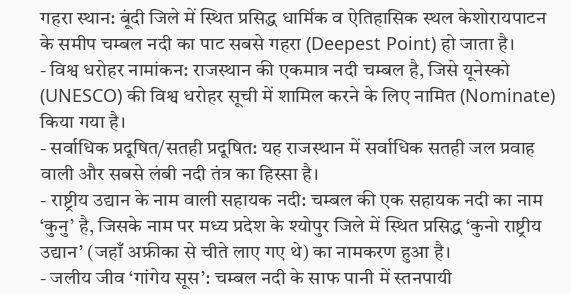गहरा स्थान: बूंदी जिले में स्थित प्रसिद्ध धार्मिक व ऐतिहासिक स्थल केशोरायपाटन के समीप चम्बल नदी का पाट सबसे गहरा (Deepest Point) हो जाता है।
- विश्व धरोहर नामांकन: राजस्थान की एकमात्र नदी चम्बल है, जिसे यूनेस्को (UNESCO) की विश्व धरोहर सूची में शामिल करने के लिए नामित (Nominate) किया गया है।
- सर्वाधिक प्रदूषित/सतही प्रदूषित: यह राजस्थान में सर्वाधिक सतही जल प्रवाह वाली और सबसे लंबी नदी तंत्र का हिस्सा है।
- राष्ट्रीय उद्यान के नाम वाली सहायक नदी: चम्बल की एक सहायक नदी का नाम ‘कुनु’ है, जिसके नाम पर मध्य प्रदेश के श्योपुर जिले में स्थित प्रसिद्ध ‘कुनो राष्ट्रीय उद्यान’ (जहाँ अफ्रीका से चीते लाए गए थे) का नामकरण हुआ है।
- जलीय जीव ‘गांगेय सूस’: चम्बल नदी के साफ पानी में स्तनपायी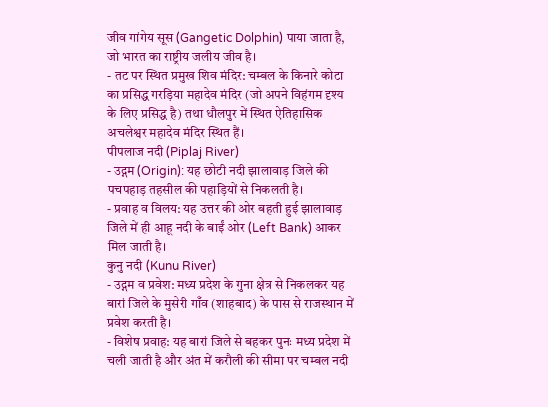जीव गांगेय सूस (Gangetic Dolphin) पाया जाता है, जो भारत का राष्ट्रीय जलीय जीव है।
- तट पर स्थित प्रमुख शिव मंदिर: चम्बल के किनारे कोटा का प्रसिद्ध गरड़िया महादेव मंदिर (जो अपने विहंगम दृश्य के लिए प्रसिद्ध है) तथा धौलपुर में स्थित ऐतिहासिक अचलेश्वर महादेव मंदिर स्थित हैं।
पीपलाज नदी (Piplaj River)
- उद्गम (Origin): यह छोटी नदी झालावाड़ जिले की पचपहाड़ तहसील की पहाड़ियों से निकलती है।
- प्रवाह व विलय: यह उत्तर की ओर बहती हुई झालावाड़ जिले में ही आहू नदी के बाईं ओर (Left Bank) आकर मिल जाती है।
कुनु नदी (Kunu River)
- उद्गम व प्रवेश: मध्य प्रदेश के गुना क्षेत्र से निकलकर यह बारां जिले के मुसेरी गाँव (शाहबाद) के पास से राजस्थान में प्रवेश करती है।
- विशेष प्रवाह: यह बारां जिले से बहकर पुनः मध्य प्रदेश में चली जाती है और अंत में करौली की सीमा पर चम्बल नदी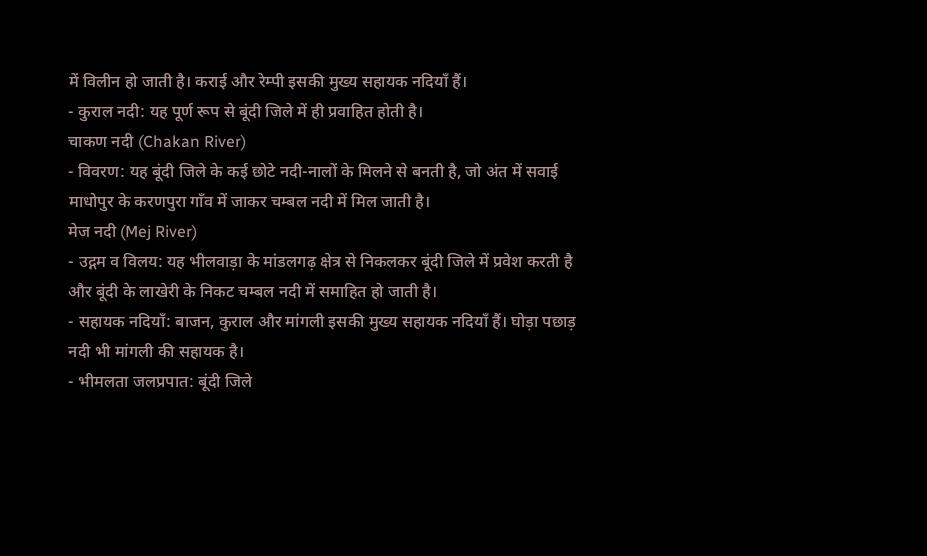में विलीन हो जाती है। कराई और रेम्पी इसकी मुख्य सहायक नदियाँ हैं।
- कुराल नदी: यह पूर्ण रूप से बूंदी जिले में ही प्रवाहित होती है।
चाकण नदी (Chakan River)
- विवरण: यह बूंदी जिले के कई छोटे नदी-नालों के मिलने से बनती है, जो अंत में सवाई माधोपुर के करणपुरा गाँव में जाकर चम्बल नदी में मिल जाती है।
मेज नदी (Mej River)
- उद्गम व विलय: यह भीलवाड़ा के मांडलगढ़ क्षेत्र से निकलकर बूंदी जिले में प्रवेश करती है और बूंदी के लाखेरी के निकट चम्बल नदी में समाहित हो जाती है।
- सहायक नदियाँ: बाजन, कुराल और मांगली इसकी मुख्य सहायक नदियाँ हैं। घोड़ा पछाड़ नदी भी मांगली की सहायक है।
- भीमलता जलप्रपात: बूंदी जिले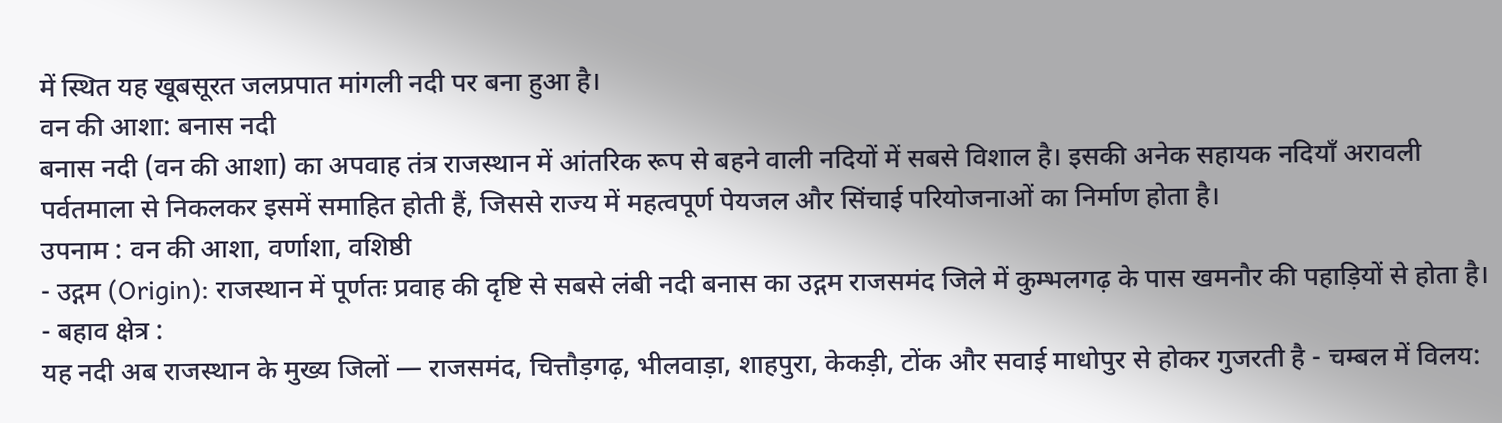में स्थित यह खूबसूरत जलप्रपात मांगली नदी पर बना हुआ है।
वन की आशा: बनास नदी
बनास नदी (वन की आशा) का अपवाह तंत्र राजस्थान में आंतरिक रूप से बहने वाली नदियों में सबसे विशाल है। इसकी अनेक सहायक नदियाँ अरावली पर्वतमाला से निकलकर इसमें समाहित होती हैं, जिससे राज्य में महत्वपूर्ण पेयजल और सिंचाई परियोजनाओं का निर्माण होता है।
उपनाम : वन की आशा, वर्णाशा, वशिष्ठी
- उद्गम (Origin): राजस्थान में पूर्णतः प्रवाह की दृष्टि से सबसे लंबी नदी बनास का उद्गम राजसमंद जिले में कुम्भलगढ़ के पास खमनौर की पहाड़ियों से होता है।
- बहाव क्षेत्र :
यह नदी अब राजस्थान के मुख्य जिलों — राजसमंद, चित्तौड़गढ़, भीलवाड़ा, शाहपुरा, केकड़ी, टोंक और सवाई माधोपुर से होकर गुजरती है - चम्बल में विलय: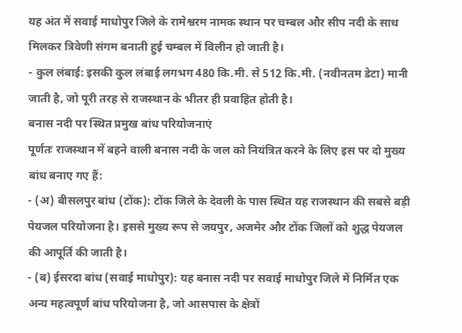यह अंत में सवाई माधोपुर जिले के रामेश्वरम नामक स्थान पर चम्बल और सीप नदी के साथ मिलकर त्रिवेणी संगम बनाती हुई चम्बल में विलीन हो जाती है।
- कुल लंबाई: इसकी कुल लंबाई लगभग 480 कि.मी. से 512 कि.मी. (नवीनतम डेटा) मानी जाती है, जो पूरी तरह से राजस्थान के भीतर ही प्रवाहित होती है।
बनास नदी पर स्थित प्रमुख बांध परियोजनाएं
पूर्णतः राजस्थान में बहने वाली बनास नदी के जल को नियंत्रित करने के लिए इस पर दो मुख्य बांध बनाए गए हैं:
- (अ) बीसलपुर बांध (टोंक): टोंक जिले के देवली के पास स्थित यह राजस्थान की सबसे बड़ी पेयजल परियोजना है। इससे मुख्य रूप से जयपुर, अजमेर और टोंक जिलों को शुद्ध पेयजल की आपूर्ति की जाती है।
- (ब) ईसरदा बांध (सवाई माधोपुर): यह बनास नदी पर सवाई माधोपुर जिले में निर्मित एक अन्य महत्वपूर्ण बांध परियोजना है, जो आसपास के क्षेत्रों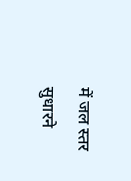में जल स्तर सुधारने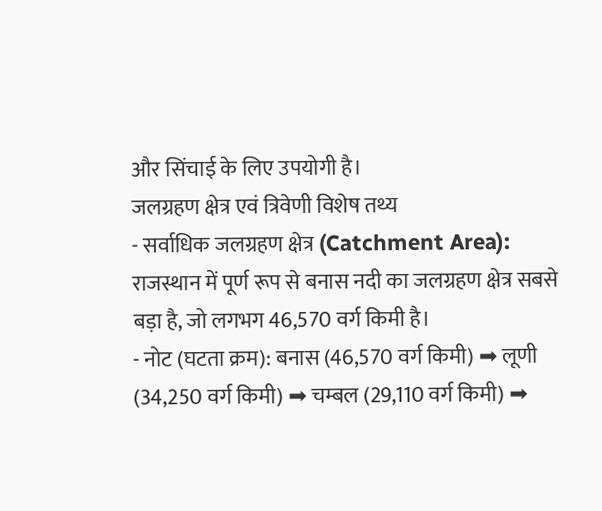और सिंचाई के लिए उपयोगी है।
जलग्रहण क्षेत्र एवं त्रिवेणी विशेष तथ्य
- सर्वाधिक जलग्रहण क्षेत्र (Catchment Area): राजस्थान में पूर्ण रूप से बनास नदी का जलग्रहण क्षेत्र सबसे बड़ा है, जो लगभग 46,570 वर्ग किमी है।
- नोट (घटता क्रम): बनास (46,570 वर्ग किमी) ➡ लूणी (34,250 वर्ग किमी) ➡ चम्बल (29,110 वर्ग किमी) ➡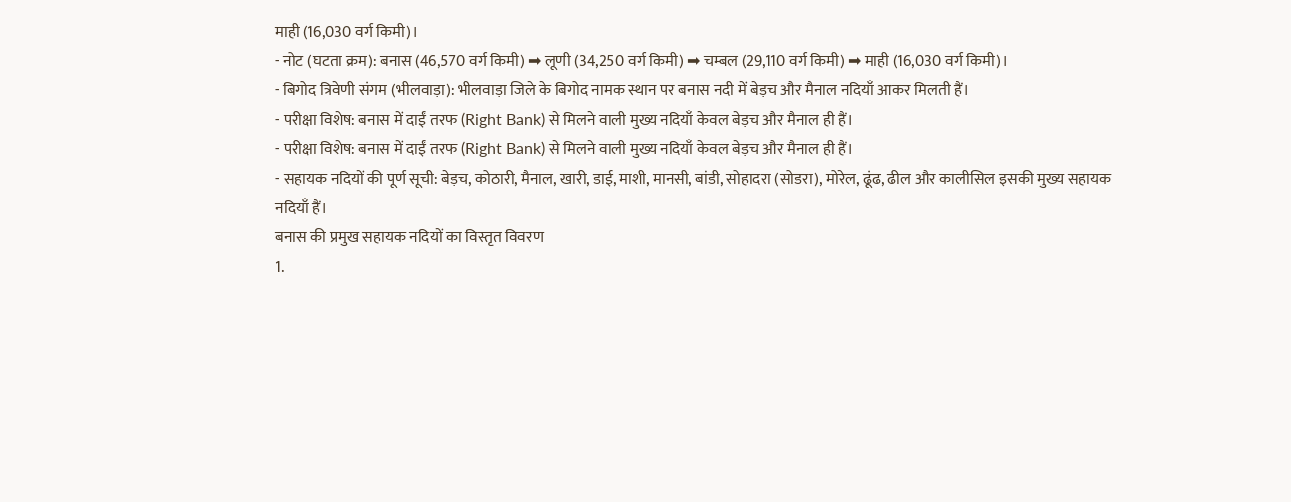माही (16,030 वर्ग किमी)।
- नोट (घटता क्रम): बनास (46,570 वर्ग किमी) ➡ लूणी (34,250 वर्ग किमी) ➡ चम्बल (29,110 वर्ग किमी) ➡ माही (16,030 वर्ग किमी)।
- बिगोद त्रिवेणी संगम (भीलवाड़ा): भीलवाड़ा जिले के बिगोद नामक स्थान पर बनास नदी में बेड़च और मैनाल नदियाँ आकर मिलती हैं।
- परीक्षा विशेष: बनास में दाईं तरफ (Right Bank) से मिलने वाली मुख्य नदियाँ केवल बेड़च और मैनाल ही हैं।
- परीक्षा विशेष: बनास में दाईं तरफ (Right Bank) से मिलने वाली मुख्य नदियाँ केवल बेड़च और मैनाल ही हैं।
- सहायक नदियों की पूर्ण सूची: बेड़च, कोठारी, मैनाल, खारी, डाई, माशी, मानसी, बांडी, सोहादरा (सोडरा), मोरेल, ढूंढ, ढील और कालीसिल इसकी मुख्य सहायक नदियाँ हैं।
बनास की प्रमुख सहायक नदियों का विस्तृत विवरण
1.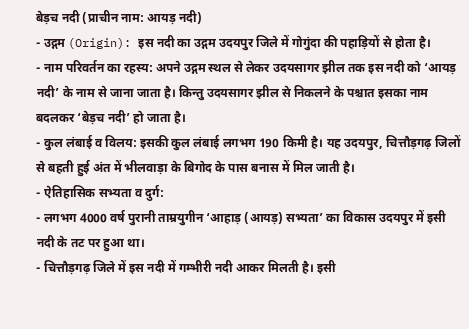बेड़च नदी (प्राचीन नाम: आयड़ नदी)
- उद्गम (Origin): इस नदी का उद्गम उदयपुर जिले में गोगुंदा की पहाड़ियों से होता है।
- नाम परिवर्तन का रहस्य: अपने उद्गम स्थल से लेकर उदयसागर झील तक इस नदी को ‘आयड़ नदी’ के नाम से जाना जाता है। किन्तु उदयसागर झील से निकलने के पश्चात इसका नाम बदलकर ‘बेड़च नदी’ हो जाता है।
- कुल लंबाई व विलय: इसकी कुल लंबाई लगभग 190 किमी है। यह उदयपुर, चित्तौड़गढ़ जिलों से बहती हुई अंत में भीलवाड़ा के बिगोद के पास बनास में मिल जाती है।
- ऐतिहासिक सभ्यता व दुर्ग:
- लगभग 4000 वर्ष पुरानी ताम्रयुगीन ‘आहाड़ (आयड़) सभ्यता’ का विकास उदयपुर में इसी नदी के तट पर हुआ था।
- चित्तौड़गढ़ जिले में इस नदी में गम्भीरी नदी आकर मिलती है। इसी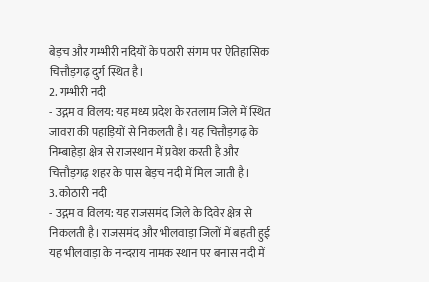बेड़च और गम्भीरी नदियों के पठारी संगम पर ऐतिहासिक चित्तौड़गढ़ दुर्ग स्थित है।
2. गम्भीरी नदी
- उद्गम व विलय: यह मध्य प्रदेश के रतलाम जिले में स्थित जावरा की पहाड़ियों से निकलती है। यह चित्तौड़गढ़ के निम्बाहेड़ा क्षेत्र से राजस्थान में प्रवेश करती है और चित्तौड़गढ़ शहर के पास बेड़च नदी में मिल जाती है।
3. कोठारी नदी
- उद्गम व विलय: यह राजसमंद जिले के दिवेर क्षेत्र से निकलती है। राजसमंद और भीलवाड़ा जिलों में बहती हुई यह भीलवाड़ा के नन्दराय नामक स्थान पर बनास नदी में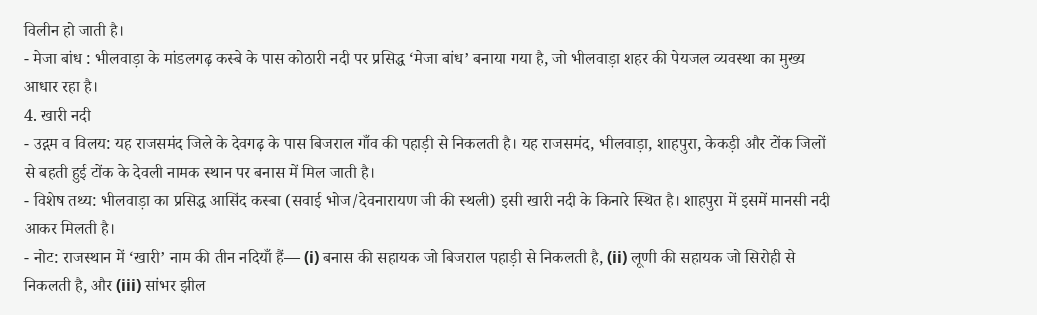विलीन हो जाती है।
- मेजा बांध : भीलवाड़ा के मांडलगढ़ कस्बे के पास कोठारी नदी पर प्रसिद्ध ‘मेजा बांध’ बनाया गया है, जो भीलवाड़ा शहर की पेयजल व्यवस्था का मुख्य आधार रहा है।
4. खारी नदी
- उद्गम व विलय: यह राजसमंद जिले के देवगढ़ के पास बिजराल गाँव की पहाड़ी से निकलती है। यह राजसमंद, भीलवाड़ा, शाहपुरा, केकड़ी और टोंक जिलों से बहती हुई टोंक के देवली नामक स्थान पर बनास में मिल जाती है।
- विशेष तथ्य: भीलवाड़ा का प्रसिद्ध आसिंद कस्बा (सवाई भोज/देवनारायण जी की स्थली) इसी खारी नदी के किनारे स्थित है। शाहपुरा में इसमें मानसी नदी आकर मिलती है।
- नोट: राजस्थान में ‘खारी’ नाम की तीन नदियाँ हैं— (i) बनास की सहायक जो बिजराल पहाड़ी से निकलती है, (ii) लूणी की सहायक जो सिरोही से निकलती है, और (iii) सांभर झील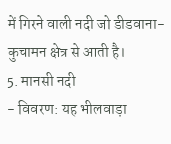में गिरने वाली नदी जो डीडवाना-कुचामन क्षेत्र से आती है।
5. मानसी नदी
- विवरण: यह भीलवाड़ा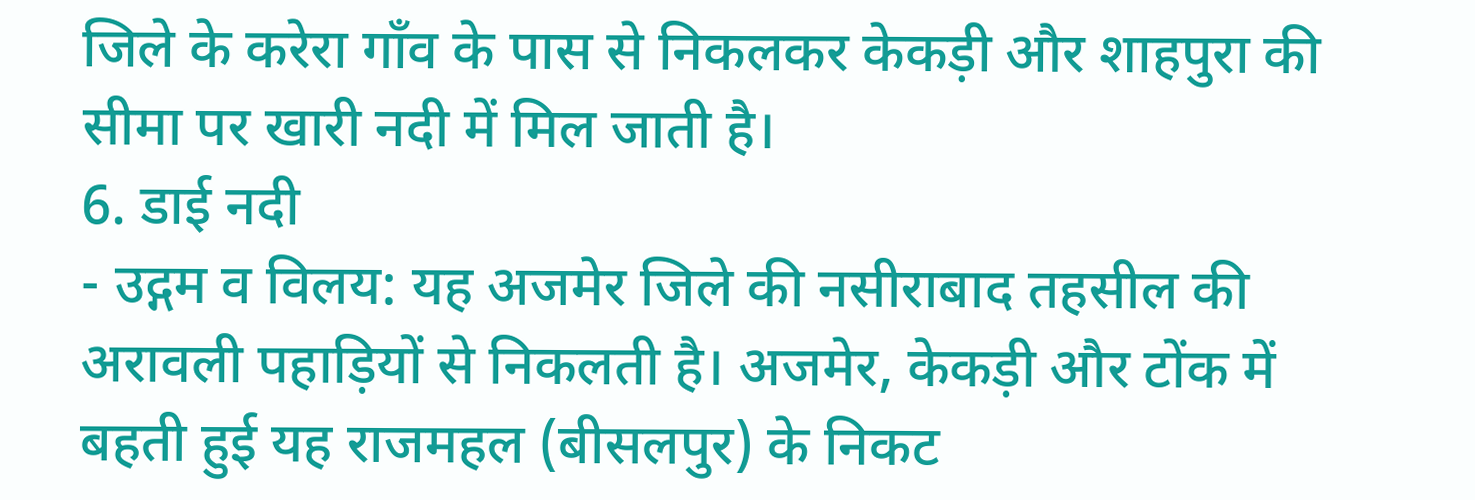जिले के करेरा गाँव के पास से निकलकर केकड़ी और शाहपुरा की सीमा पर खारी नदी में मिल जाती है।
6. डाई नदी
- उद्गम व विलय: यह अजमेर जिले की नसीराबाद तहसील की अरावली पहाड़ियों से निकलती है। अजमेर, केकड़ी और टोंक में बहती हुई यह राजमहल (बीसलपुर) के निकट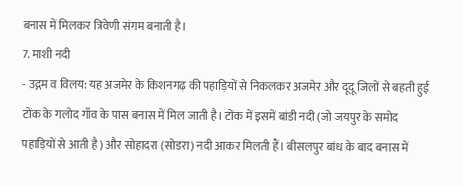बनास में मिलकर त्रिवेणी संगम बनाती है।
7. माशी नदी
- उद्गम व विलय: यह अजमेर के किशनगढ़ की पहाड़ियों से निकलकर अजमेर और दूदू जिलों से बहती हुई टोंक के गलोद गाँव के पास बनास में मिल जाती है। टोंक में इसमें बांडी नदी (जो जयपुर के समोद पहाड़ियों से आती है) और सोहादरा (सोडरा) नदी आकर मिलती हैं। बीसलपुर बांध के बाद बनास में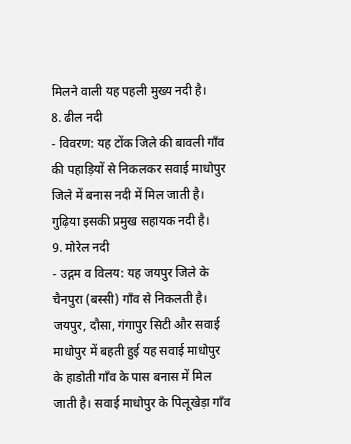मिलने वाली यह पहली मुख्य नदी है।
8. ढील नदी
- विवरण: यह टोंक जिले की बावली गाँव की पहाड़ियों से निकलकर सवाई माधोपुर जिले में बनास नदी में मिल जाती है। गुढ़िया इसकी प्रमुख सहायक नदी है।
9. मोरेल नदी
- उद्गम व विलय: यह जयपुर जिले के चैनपुरा (बस्सी) गाँव से निकलती है। जयपुर, दौसा, गंगापुर सिटी और सवाई माधोपुर में बहती हुई यह सवाई माधोपुर के हाडोती गाँव के पास बनास में मिल जाती है। सवाई माधोपुर के पिलूखेड़ा गाँव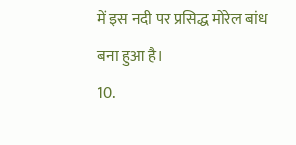में इस नदी पर प्रसिद्ध मोरेल बांध बना हुआ है।
10.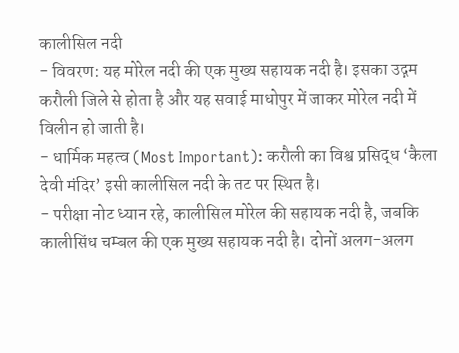कालीसिल नदी
- विवरण: यह मोरेल नदी की एक मुख्य सहायक नदी है। इसका उद्गम करौली जिले से होता है और यह सवाई माधोपुर में जाकर मोरेल नदी में विलीन हो जाती है।
- धार्मिक महत्व (Most Important): करौली का विश्व प्रसिद्ध ‘कैला देवी मंदिर’ इसी कालीसिल नदी के तट पर स्थित है।
- परीक्षा नोट ध्यान रहे, कालीसिल मोरेल की सहायक नदी है, जबकि कालीसिंध चम्बल की एक मुख्य सहायक नदी है। दोनों अलग-अलग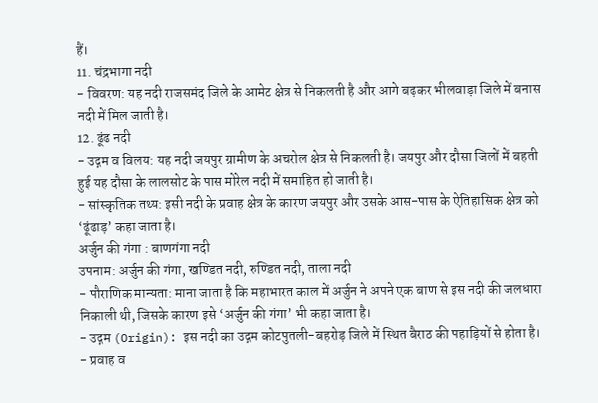हैं।
11. चंद्रभागा नदी
- विवरण: यह नदी राजसमंद जिले के आमेट क्षेत्र से निकलती है और आगे बढ़कर भीलवाड़ा जिले में बनास नदी में मिल जाती है।
12. ढूंढ नदी
- उद्गम व विलय: यह नदी जयपुर ग्रामीण के अचरोल क्षेत्र से निकलती है। जयपुर और दौसा जिलों में बहती हुई यह दौसा के लालसोट के पास मोरेल नदी में समाहित हो जाती है।
- सांस्कृतिक तथ्य: इसी नदी के प्रवाह क्षेत्र के कारण जयपुर और उसके आस-पास के ऐतिहासिक क्षेत्र को ‘ढूंढाड़’ कहा जाता है।
अर्जुन की गंगा : बाणगंगा नदी
उपनाम: अर्जुन की गंगा, खण्डित नदी, रुण्डित नदी, ताला नदी
- पौराणिक मान्यता: माना जाता है कि महाभारत काल में अर्जुन ने अपने एक बाण से इस नदी की जलधारा निकाली थी, जिसके कारण इसे ‘अर्जुन की गंगा’ भी कहा जाता है।
- उद्गम (Origin): इस नदी का उद्गम कोटपुतली-बहरोड़ जिले में स्थित बैराठ की पहाड़ियों से होता है।
- प्रवाह व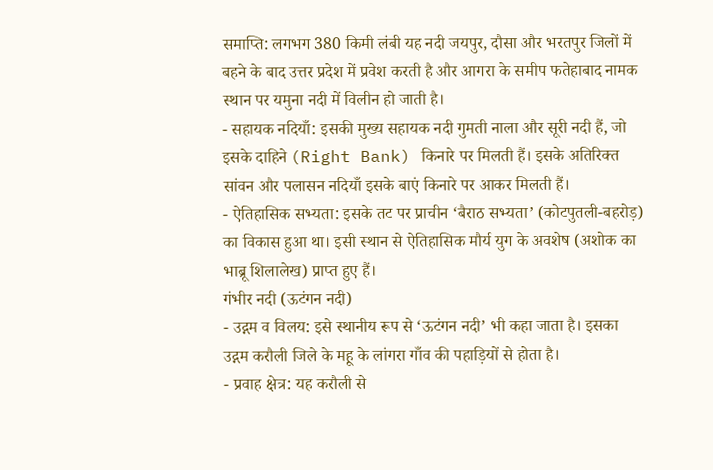समाप्ति: लगभग 380 किमी लंबी यह नदी जयपुर, दौसा और भरतपुर जिलों में बहने के बाद उत्तर प्रदेश में प्रवेश करती है और आगरा के समीप फतेहाबाद नामक स्थान पर यमुना नदी में विलीन हो जाती है।
- सहायक नदियाँ: इसकी मुख्य सहायक नदी गुमती नाला और सूरी नदी हैं, जो इसके दाहिने (Right Bank) किनारे पर मिलती हैं। इसके अतिरिक्त सांवन और पलासन नदियाँ इसके बाएं किनारे पर आकर मिलती हैं।
- ऐतिहासिक सभ्यता: इसके तट पर प्राचीन ‘बैराठ सभ्यता’ (कोटपुतली-बहरोड़) का विकास हुआ था। इसी स्थान से ऐतिहासिक मौर्य युग के अवशेष (अशोक का भाब्रू शिलालेख) प्राप्त हुए हैं।
गंभीर नदी (ऊटंगन नदी)
- उद्गम व विलय: इसे स्थानीय रूप से ‘ऊटंगन नदी’ भी कहा जाता है। इसका उद्गम करौली जिले के महू के लांगरा गाँव की पहाड़ियों से होता है।
- प्रवाह क्षेत्र: यह करौली से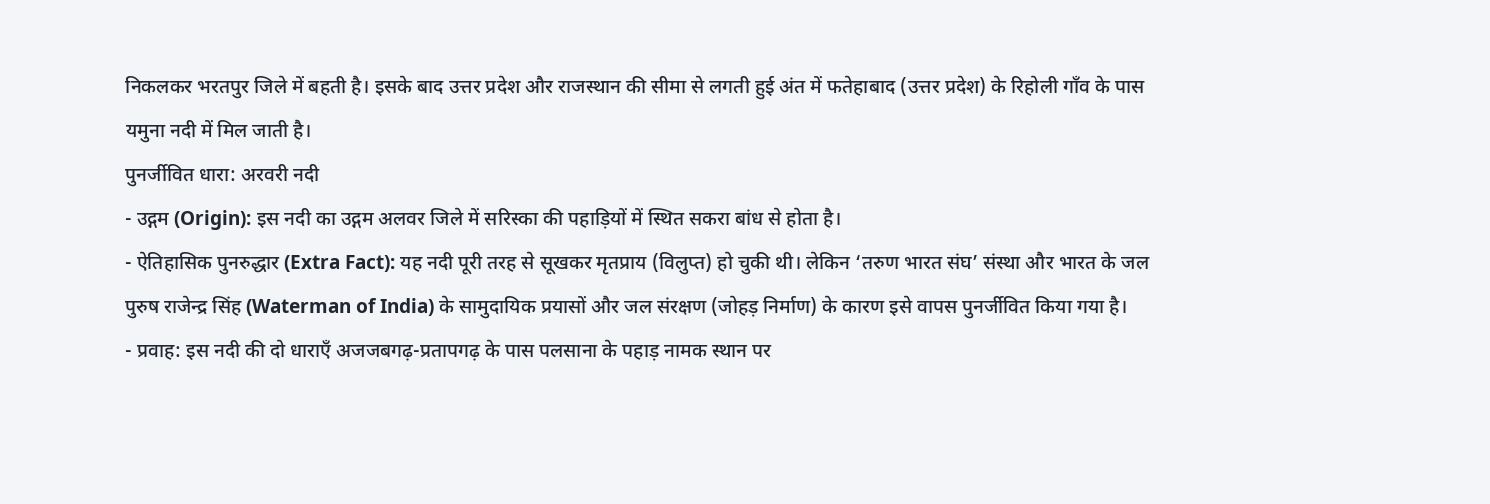निकलकर भरतपुर जिले में बहती है। इसके बाद उत्तर प्रदेश और राजस्थान की सीमा से लगती हुई अंत में फतेहाबाद (उत्तर प्रदेश) के रिहोली गाँव के पास यमुना नदी में मिल जाती है।
पुनर्जीवित धारा: अरवरी नदी
- उद्गम (Origin): इस नदी का उद्गम अलवर जिले में सरिस्का की पहाड़ियों में स्थित सकरा बांध से होता है।
- ऐतिहासिक पुनरुद्धार (Extra Fact): यह नदी पूरी तरह से सूखकर मृतप्राय (विलुप्त) हो चुकी थी। लेकिन ‘तरुण भारत संघ’ संस्था और भारत के जल पुरुष राजेन्द्र सिंह (Waterman of India) के सामुदायिक प्रयासों और जल संरक्षण (जोहड़ निर्माण) के कारण इसे वापस पुनर्जीवित किया गया है।
- प्रवाह: इस नदी की दो धाराएँ अजजबगढ़-प्रतापगढ़ के पास पलसाना के पहाड़ नामक स्थान पर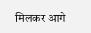मिलकर आगे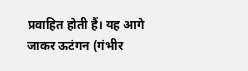प्रवाहित होती हैं। यह आगे जाकर ऊटंगन (गंभीर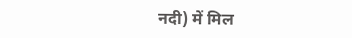नदी) में मिल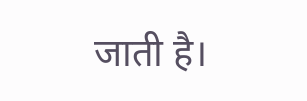जाती है।